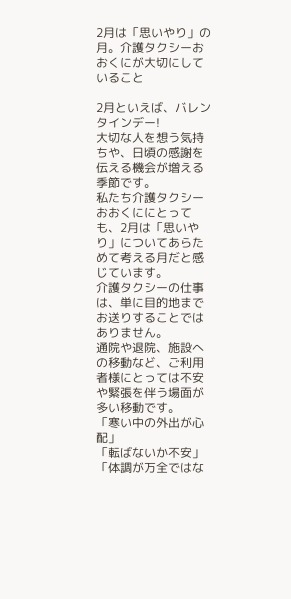2月は「思いやり」の月。介護タクシーおおくにが大切にしていること

2月といえば、バレンタインデー!
大切な人を想う気持ちや、日頃の感謝を伝える機会が増える季節です。
私たち介護タクシーおおくににとっても、2月は「思いやり」についてあらためて考える月だと感じています。
介護タクシーの仕事は、単に目的地までお送りすることではありません。
通院や退院、施設への移動など、ご利用者様にとっては不安や緊張を伴う場面が多い移動です。
「寒い中の外出が心配」
「転ばないか不安」
「体調が万全ではな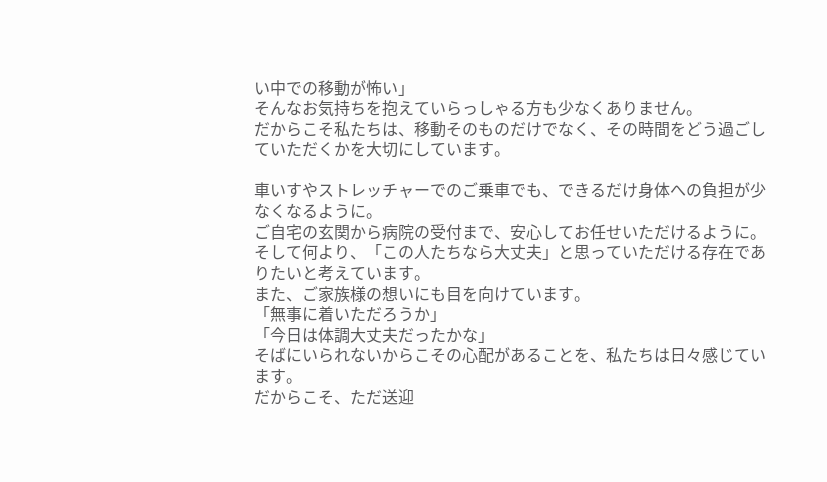い中での移動が怖い」
そんなお気持ちを抱えていらっしゃる方も少なくありません。
だからこそ私たちは、移動そのものだけでなく、その時間をどう過ごしていただくかを大切にしています。

車いすやストレッチャーでのご乗車でも、できるだけ身体への負担が少なくなるように。
ご自宅の玄関から病院の受付まで、安心してお任せいただけるように。
そして何より、「この人たちなら大丈夫」と思っていただける存在でありたいと考えています。
また、ご家族様の想いにも目を向けています。
「無事に着いただろうか」
「今日は体調大丈夫だったかな」
そばにいられないからこその心配があることを、私たちは日々感じています。
だからこそ、ただ送迎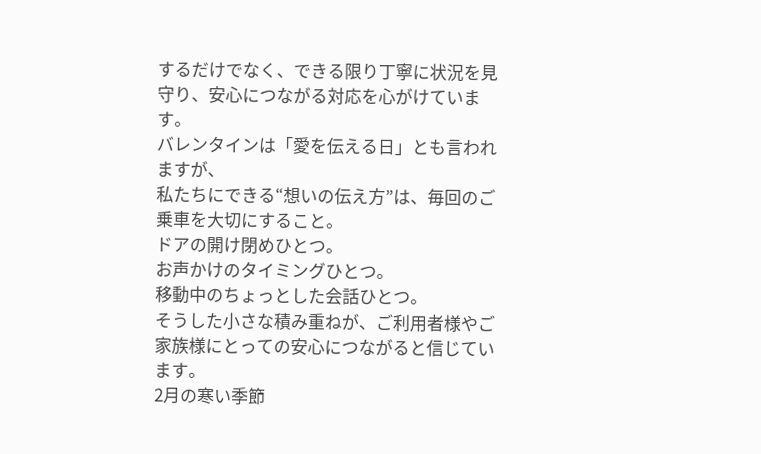するだけでなく、できる限り丁寧に状況を見守り、安心につながる対応を心がけています。
バレンタインは「愛を伝える日」とも言われますが、
私たちにできる“想いの伝え方”は、毎回のご乗車を大切にすること。
ドアの開け閉めひとつ。
お声かけのタイミングひとつ。
移動中のちょっとした会話ひとつ。
そうした小さな積み重ねが、ご利用者様やご家族様にとっての安心につながると信じています。
2月の寒い季節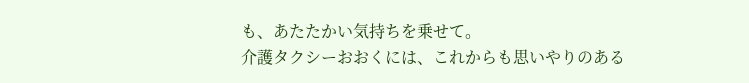も、あたたかい気持ちを乗せて。
介護タクシーおおくには、これからも思いやりのある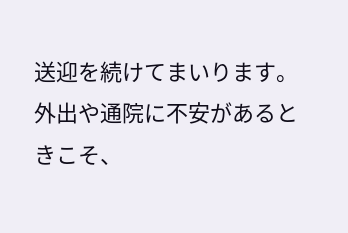送迎を続けてまいります。
外出や通院に不安があるときこそ、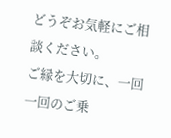どうぞお気軽にご相談ください。
ご縁を大切に、一回一回のご乗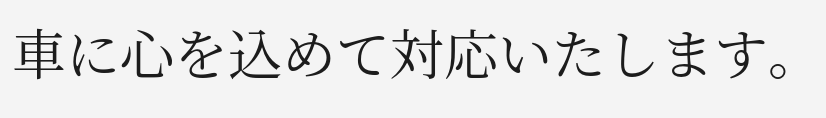車に心を込めて対応いたします。